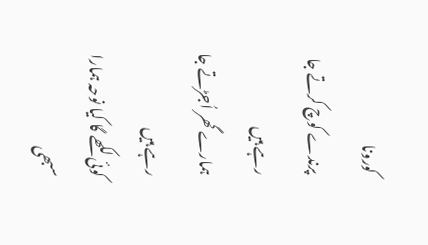کورونا
پرندے کوچ کرتے جا رہے ہیں
ہمارے گھر اُجڑتے جا رہے ہیں
کوئی لکھے گا کیا نوحہ ہمارا
سبھی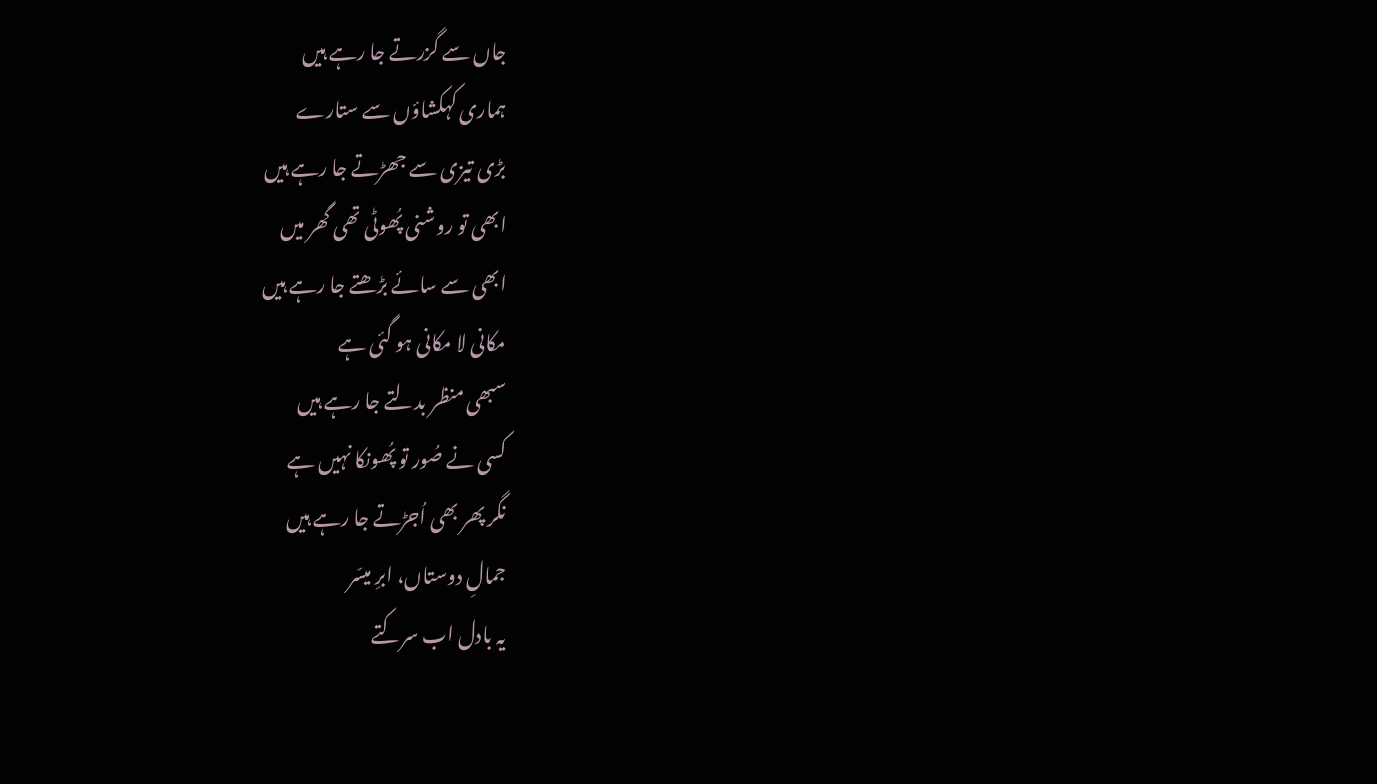جاں سے گزرتے جا رہے ہیں
ہماری کہکشاؤں سے ستارے
بڑی تیزی سے جھڑتے جا رہے ہیں
ابھی تو روشنی پُھوٹی تھی گھر میں
ابھی سے سائے بڑھتے جا رہے ہیں
مکانی لا مکانی ہو گئی ہے
سبھی منظر بدلتے جا رہے ہیں
کسی نے صُور تو پُھونکا نہیں ہے
نگر پھر بھی اُجڑتے جا رہے ہیں
جمالِ دوستاں، ابرِ میسّر
یہ بادل اب سرکتے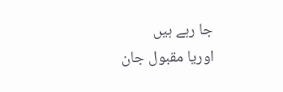جا رہے ہیں
اوریا مقبول جان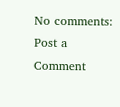No comments:
Post a Comment